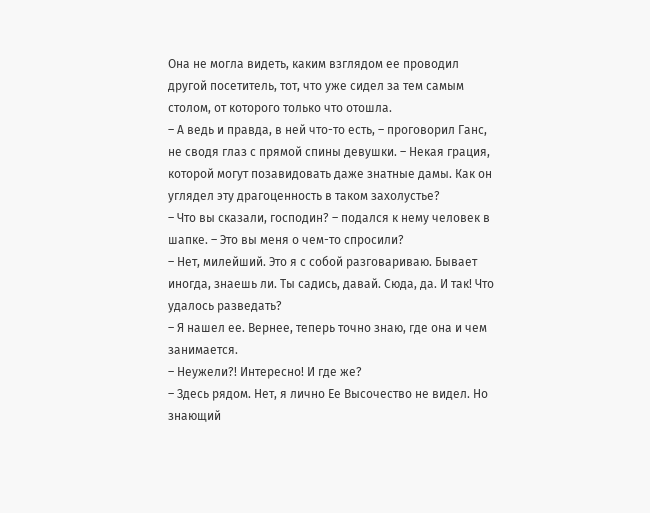Она не могла видеть, каким взглядом ее проводил другой посетитель, тот, что уже сидел за тем самым столом, от которого только что отошла.
– А ведь и правда, в ней что-то есть, – проговорил Ганс, не сводя глаз с прямой спины девушки. – Некая грация, которой могут позавидовать даже знатные дамы. Как он углядел эту драгоценность в таком захолустье?
– Что вы сказали, господин? – подался к нему человек в шапке. – Это вы меня о чем-то спросили?
– Нет, милейший. Это я с собой разговариваю. Бывает иногда, знаешь ли. Ты садись, давай. Сюда, да. И так! Что удалось разведать?
– Я нашел ее. Вернее, теперь точно знаю, где она и чем занимается.
– Неужели?! Интересно! И где же?
– Здесь рядом. Нет, я лично Ее Высочество не видел. Но знающий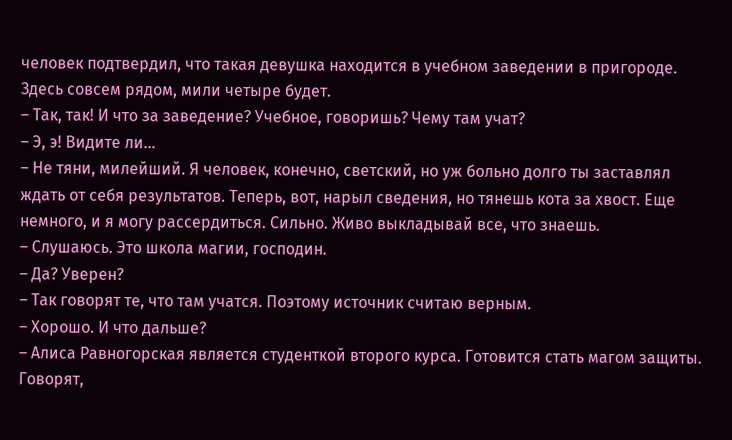человек подтвердил, что такая девушка находится в учебном заведении в пригороде. Здесь совсем рядом, мили четыре будет.
– Так, так! И что за заведение? Учебное, говоришь? Чему там учат?
– Э, э! Видите ли…
– Не тяни, милейший. Я человек, конечно, светский, но уж больно долго ты заставлял ждать от себя результатов. Теперь, вот, нарыл сведения, но тянешь кота за хвост. Еще немного, и я могу рассердиться. Сильно. Живо выкладывай все, что знаешь.
– Слушаюсь. Это школа магии, господин.
– Да? Уверен?
– Так говорят те, что там учатся. Поэтому источник считаю верным.
– Хорошо. И что дальше?
– Алиса Равногорская является студенткой второго курса. Готовится стать магом защиты. Говорят,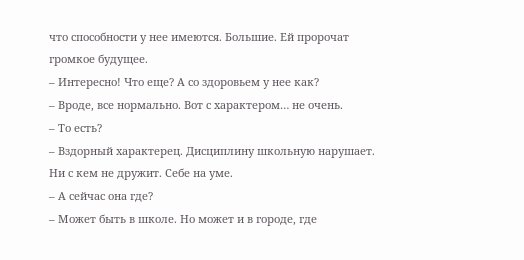что способности у нее имеются. Большие. Ей пророчат громкое будущее.
– Интересно! Что еще? А со здоровьем у нее как?
– Вроде, все нормально. Вот с характером… не очень.
– То есть?
– Вздорный характерец. Дисциплину школьную нарушает. Ни с кем не дружит. Себе на уме.
– А сейчас она где?
– Может быть в школе. Но может и в городе, где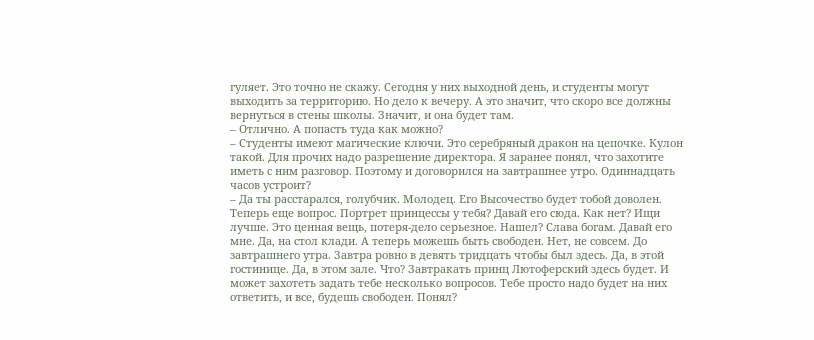гуляет. Это точно не скажу. Сегодня у них выходной день, и студенты могут выходить за территорию. Но дело к вечеру. А это значит, что скоро все должны вернуться в стены школы. Значит, и она будет там.
– Отлично. А попасть туда как можно?
– Студенты имеют магические ключи. Это серебряный дракон на цепочке. Кулон такой. Для прочих надо разрешение директора. Я заранее понял, что захотите иметь с ним разговор. Поэтому и договорился на завтрашнее утро. Одиннадцать часов устроит?
– Да ты расстарался, голубчик. Молодец. Его Высочество будет тобой доволен. Теперь еще вопрос. Портрет принцессы у тебя? Давай его сюда. Как нет? Ищи лучше. Это ценная вещь, потеря-дело серьезное. Нашел? Слава богам. Давай его мне. Да, на стол клади. А теперь можешь быть свободен. Нет, не совсем. До завтрашнего утра. Завтра ровно в девять тридцать чтобы был здесь. Да, в этой гостинице. Да, в этом зале. Что? Завтракать принц Лютоферский здесь будет. И может захотеть задать тебе несколько вопросов. Тебе просто надо будет на них ответить, и все, будешь свободен. Понял?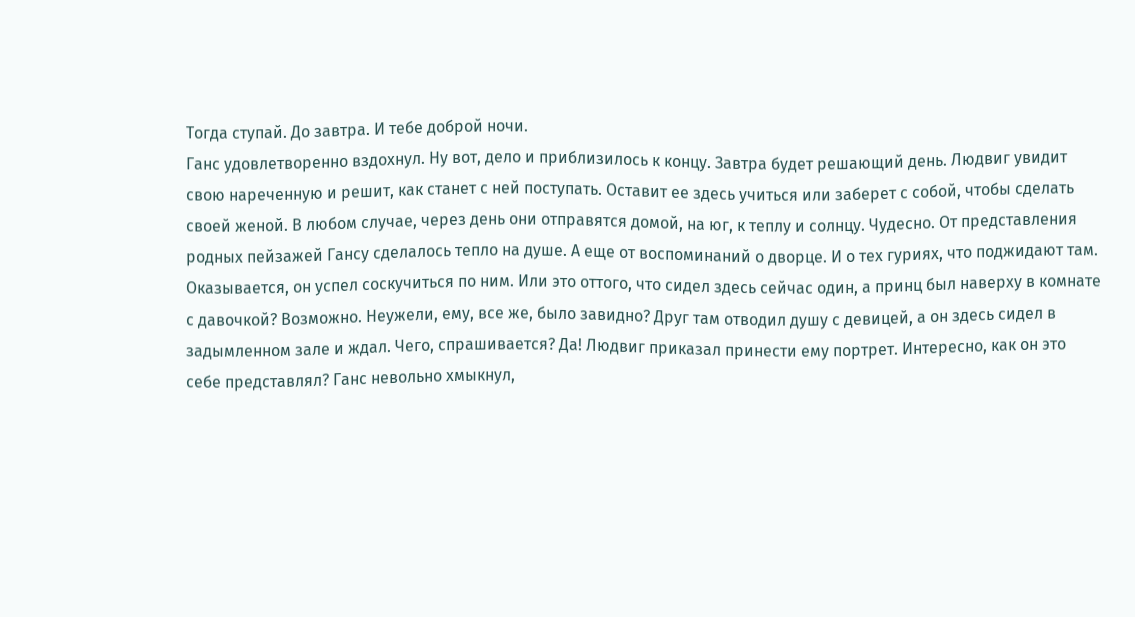Тогда ступай. До завтра. И тебе доброй ночи.
Ганс удовлетворенно вздохнул. Ну вот, дело и приблизилось к концу. Завтра будет решающий день. Людвиг увидит свою нареченную и решит, как станет с ней поступать. Оставит ее здесь учиться или заберет с собой, чтобы сделать своей женой. В любом случае, через день они отправятся домой, на юг, к теплу и солнцу. Чудесно. От представления родных пейзажей Гансу сделалось тепло на душе. А еще от воспоминаний о дворце. И о тех гуриях, что поджидают там. Оказывается, он успел соскучиться по ним. Или это оттого, что сидел здесь сейчас один, а принц был наверху в комнате с давочкой? Возможно. Неужели, ему, все же, было завидно? Друг там отводил душу с девицей, а он здесь сидел в задымленном зале и ждал. Чего, спрашивается? Да! Людвиг приказал принести ему портрет. Интересно, как он это себе представлял? Ганс невольно хмыкнул,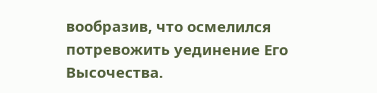вообразив, что осмелился потревожить уединение Его Высочества.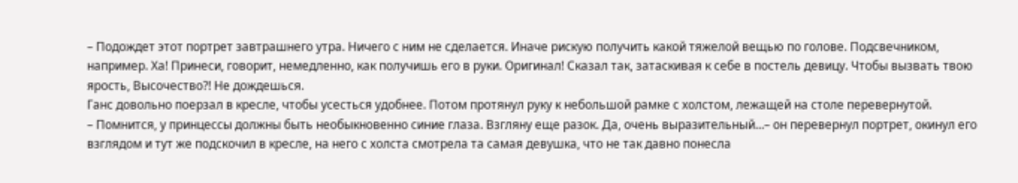– Подождет этот портрет завтрашнего утра. Ничего с ним не сделается. Иначе рискую получить какой тяжелой вещью по голове. Подсвечником, например. Ха! Принеси, говорит, немедленно, как получишь его в руки. Оригинал! Сказал так, затаскивая к себе в постель девицу. Чтобы вызвать твою ярость, Высочество?! Не дождешься.
Ганс довольно поерзал в кресле, чтобы усесться удобнее. Потом протянул руку к небольшой рамке с холстом, лежащей на столе перевернутой.
– Помнится, у принцессы должны быть необыкновенно синие глаза. Взгляну еще разок. Да, очень выразительный…– он перевернул портрет, окинул его взглядом и тут же подскочил в кресле, на него с холста смотрела та самая девушка, что не так давно понесла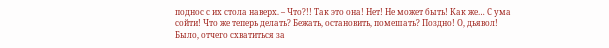поднос с их стола наверх. – Что?!! Так это она! Нет! Не может быть! Как же… С ума сойти! Что же теперь делать? Бежать, остановить, помешать? Поздно! О, дьявол!
Было, отчего схватиться за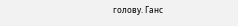голову. Ганс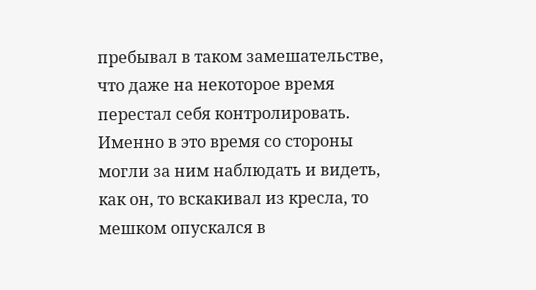пребывал в таком замешательстве, что даже на некоторое время перестал себя контролировать. Именно в это время со стороны могли за ним наблюдать и видеть, как он, то вскакивал из кресла, то мешком опускался в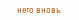него вновь.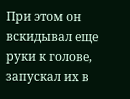При этом он вскидывал еще руки к голове, запускал их в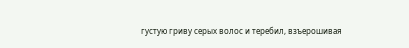густую гриву серых волос и теребил, взъерошивая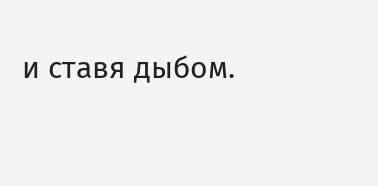и ставя дыбом.